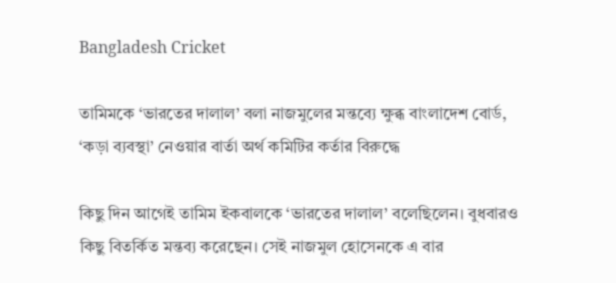Bangladesh Cricket

তামিমকে ‘ভারতের দালাল’ বলা নাজমুলের মন্তব্যে ক্ষুব্ধ বাংলাদেশ বোর্ড, ‘কড়া ব্যবস্থা’ নেওয়ার বার্তা অর্থ কমিটির কর্তার বিরুদ্ধে

কিছু দিন আগেই তামিম ইকবালকে ‘ভারতের দালাল’ বলেছিলেন। বুধবারও কিছু বিতর্কিত মন্তব্য করেছেন। সেই নাজমুল হোসেনকে এ বার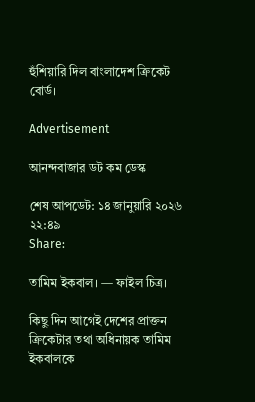হুঁশিয়ারি দিল বাংলাদেশ ক্রিকেট বোর্ড।

Advertisement

আনন্দবাজার ডট কম ডেস্ক

শেষ আপডেট: ১৪ জানুয়ারি ২০২৬ ২২:৪৯
Share:

তামিম ইকবাল। — ফাইল চিত্র।

কিছু দিন আগেই দেশের প্রাক্তন ক্রিকেটার তথা অধিনায়ক তামিম ইকবালকে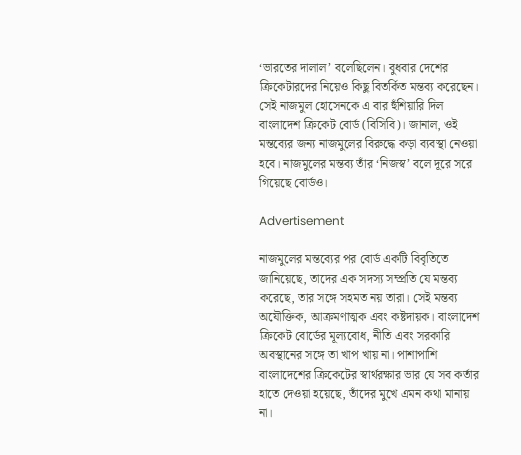‘ভারতের দালাল’ বলেছিলেন। বুধবার দেশের ক্রিকেটারদের নিয়েও কিছু বিতর্কিত মন্তব্য করেছেন। সেই নাজমুল হোসেনকে এ বার হুঁশিয়ারি দিল বাংলাদেশ ক্রিকেট বোর্ড (বিসিবি)। জানাল, ওই মন্তব্যের জন্য নাজমুলের বিরুদ্ধে কড়া ব্যবস্থা নেওয়া হবে। নাজমুলের মন্তব্য তাঁর ‘নিজস্ব’ বলে দূরে সরে গিয়েছে বোর্ডও।

Advertisement

নাজমুলের মন্তব্যের পর বোর্ড একটি বিবৃতিতে জানিয়েছে, তাদের এক সদস্য সম্প্রতি যে মন্তব্য করেছে, তার সঙ্গে সহমত নয় তারা। সেই মন্তব্য অযৌক্তিক, আক্রমণাত্মক এবং কষ্টদায়ক। বাংলাদেশ ক্রিকেট বোর্ডের মূল্যবোধ, নীতি এবং সরকারি অবস্থানের সঙ্গে তা খাপ খায় না। পাশাপাশি বাংলাদেশের ক্রিকেটের স্বার্থরক্ষার ভার যে সব কর্তার হাতে দেওয়া হয়েছে, তাঁদের মুখে এমন কথা মানায় না।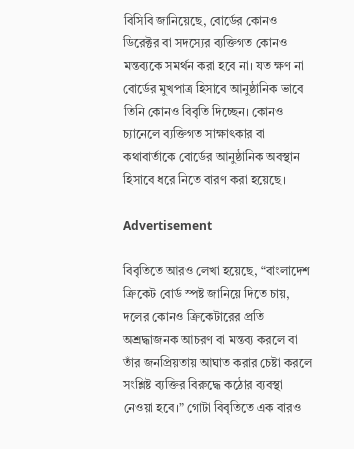বিসিবি জানিয়েছে, বোর্ডের কোনও ডিরেক্টর বা সদস্যের ব্যক্তিগত কোনও মন্তব্যকে সমর্থন করা হবে না। যত ক্ষণ না বোর্ডের মুখপাত্র হিসাবে আনুষ্ঠানিক ভাবে তিনি কোনও বিবৃতি দিচ্ছেন। কোনও চ্যানেলে ব্যক্তিগত সাক্ষাৎকার বা কথাবার্তাকে বোর্ডের আনুষ্ঠানিক অবস্থান হিসাবে ধরে নিতে বারণ করা হয়েছে।

Advertisement

বিবৃতিতে আরও লেখা হয়েছে, “বাংলাদেশ ক্রিকেট বোর্ড স্পষ্ট জানিয়ে দিতে চায়, দলের কোনও ক্রিকেটারের প্রতি অশ্রদ্ধাজনক আচরণ বা মন্তব্য করলে বা তাঁর জনপ্রিয়তায় আঘাত করার চেষ্টা করলে সংশ্লিষ্ট ব্যক্তির বিরুদ্ধে কঠোর ব্যবস্থা নেওয়া হবে।” গোটা বিবৃতিতে এক বারও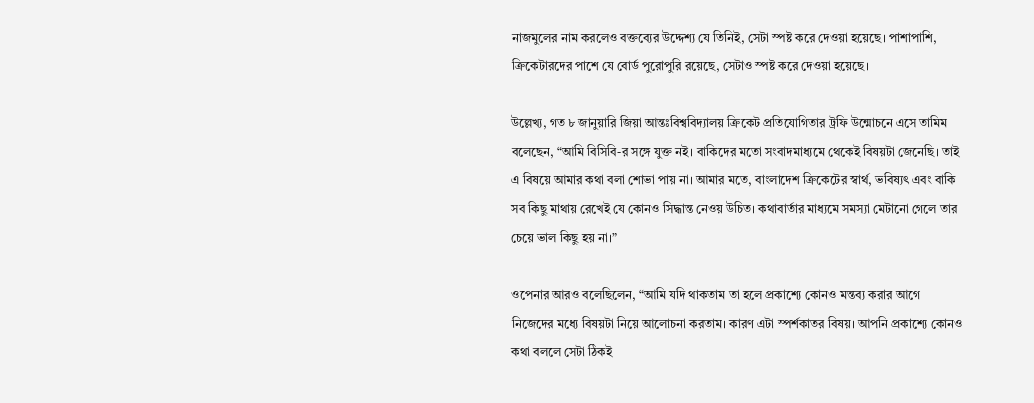নাজমুলের নাম করলেও বক্তব্যের উদ্দেশ্য যে তিনিই, সেটা স্পষ্ট করে দেওয়া হয়েছে। পাশাপাশি, ক্রিকেটারদের পাশে যে বোর্ড পুরোপুরি রয়েছে, সেটাও স্পষ্ট করে দেওয়া হয়েছে।

উল্লেখ্য, গত ৮ জানুয়ারি জিয়া আন্তঃবিশ্ববিদ্যালয় ক্রিকেট প্রতিযোগিতার ট্রফি উন্মোচনে এসে তামিম বলেছেন, “আমি বিসিবি-র সঙ্গে যুক্ত নই। বাকিদের মতো সংবাদমাধ্যমে থেকেই বিষয়টা জেনেছি। তাই এ বিষয়ে আমার কথা বলা শোভা পায় না। আমার মতে, বাংলাদেশ ক্রিকেটের স্বার্থ, ভবিষ্যৎ এবং বাকি সব কিছু মাথায় রেখেই যে কোনও সিদ্ধান্ত নেওয় উচিত। কথাবার্তার মাধ্যমে সমস্যা মেটানো গেলে তার চেয়ে ভাল কিছু হয় না।”

ওপেনার আরও বলেছিলেন, “আমি যদি থাকতাম তা হলে প্রকাশ্যে কোনও মন্তব্য করার আগে নিজেদের মধ্যে বিষয়টা নিয়ে আলোচনা করতাম। কারণ এটা স্পর্শকাতর বিষয়। আপনি প্রকাশ্যে কোনও কথা বললে সেটা ঠিকই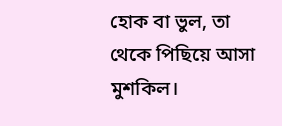হোক বা ভুল, তা থেকে পিছিয়ে আসা মুশকিল।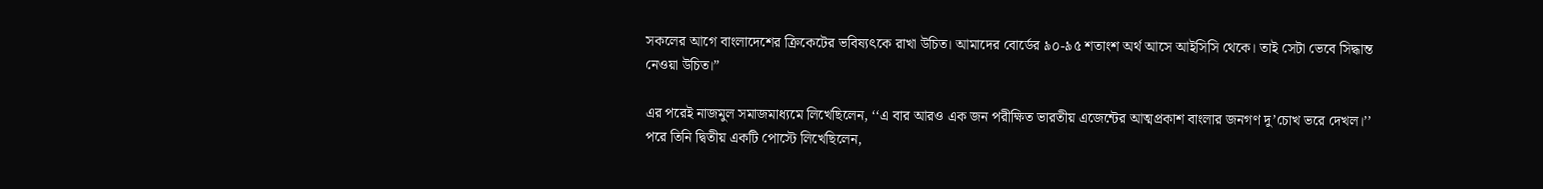সকলের আগে বাংলাদেশের ক্রিকেটের ভবিষ্যৎকে রাখা উচিত। আমাদের বোর্ডের ৯০-৯৫ শতাংশ অর্থ আসে আইসিসি থেকে। তাই সেটা ভেবে সিদ্ধান্ত নেওয়া উচিত।”

এর পরেই নাজমুল সমাজমাধ্যমে লিখেছিলেন, ‘‘এ বার আরও এক জন পরীক্ষিত ভারতীয় এজেন্টের আত্মপ্রকাশ বাংলার জনগণ দু’চোখ ভরে দেখল।’’ পরে তিনি দ্বিতীয় একটি পোস্টে লিখেছিলেন,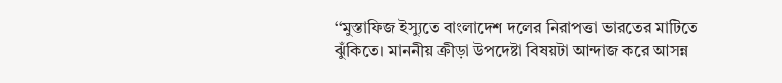‘‘মুস্তাফিজ ইস্যুতে বাংলাদেশ দলের নিরাপত্তা ভারতের মাটিতে ঝুঁকিতে। মাননীয় ক্রীড়া উপদেষ্টা বিষয়টা আন্দাজ করে আসন্ন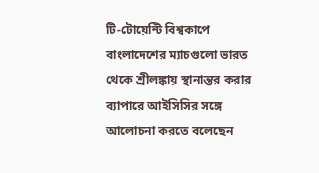টি-টোয়েন্টি বিশ্বকাপে বাংলাদেশের ম্যাচগুলো ভারত থেকে শ্রীলঙ্কায় স্থানান্তর করার ব্যাপারে আইসিসির সঙ্গে আলোচনা করতে বলেছেন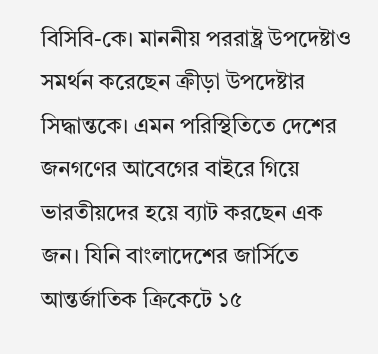বিসিবি-কে। মাননীয় পররাষ্ট্র উপদেষ্টাও সমর্থন করেছেন ক্রীড়া উপদেষ্টার সিদ্ধান্তকে। এমন পরিস্থিতিতে দেশের জনগণের আবেগের বাইরে গিয়ে ভারতীয়দের হয়ে ব্যাট করছেন এক জন। যিনি বাংলাদেশের জার্সিতে আন্তর্জাতিক ক্রিকেটে ১৫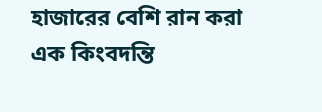হাজারের বেশি রান করা এক কিংবদন্তি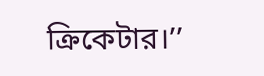ক্রিকেটার।’’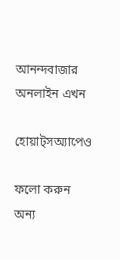আনন্দবাজার অনলাইন এখন

হোয়াট্‌সঅ্যাপেও

ফলো করুন
অন্য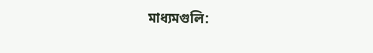মাধ্যমগুলি: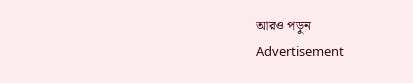আরও পড়ুন
Advertisement